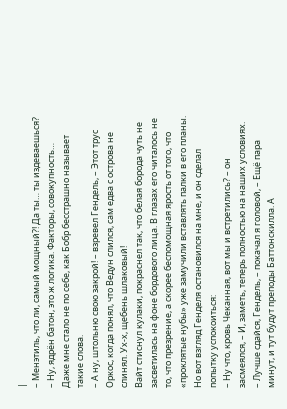|
– Менэтиль, что ли, самый мощный?! Да ты… ты издеваешься?
– Ну, ядрён батон, это ж логика. Факторы, совокупность…
Даже мне стало не по себе, как Бобр бесстрашно называет такие слова.
– А ну, штольню свою закрой! – взревел Гендель, – Этот трус Оркос, когда понял, что Ведун слился, сам едва с острова не слинял. Ух-х, щебень шлаковый!
Вайт стиснул кулаки, покраснел так, что белая борода чуть не засветилась на фоне бордового лица. В глазах его читалось не то, что презрение, а скорее беспомощная ярость от того, что «проклятые нубы» уже замучили вставлять палки в его планы.
Но вот взгляд Генделя остановился на мне, и он сделал попытку успокоиться:
– Ну что, кровь Чеканная, вот мы и встретились? – он засмеялся, – И, заметь, теперь полностью на наших условиях.
– Лучше сдайся, Гендель, – покачал я головой, – Ещё пара минут, и тут будут преподы Баттонскилла. А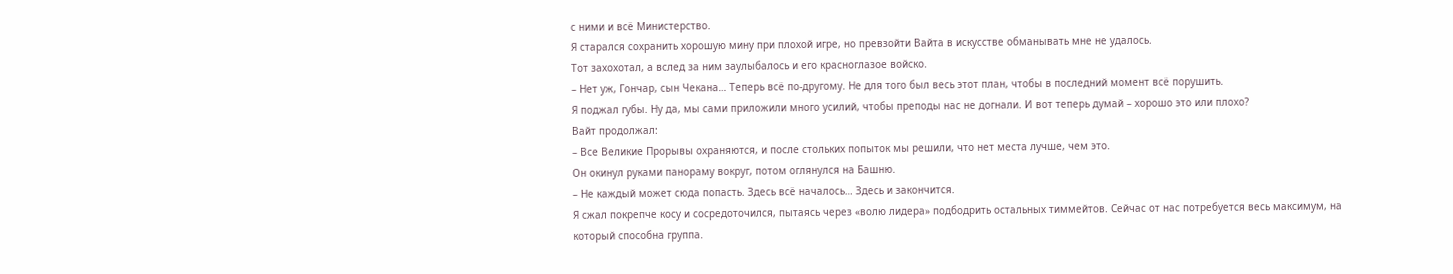с ними и всё Министерство.
Я старался сохранить хорошую мину при плохой игре, но превзойти Вайта в искусстве обманывать мне не удалось.
Тот захохотал, а вслед за ним заулыбалось и его красноглазое войско.
– Нет уж, Гончар, сын Чекана… Теперь всё по-другому. Не для того был весь этот план, чтобы в последний момент всё порушить.
Я поджал губы. Ну да, мы сами приложили много усилий, чтобы преподы нас не догнали. И вот теперь думай – хорошо это или плохо?
Вайт продолжал:
– Все Великие Прорывы охраняются, и после стольких попыток мы решили, что нет места лучше, чем это.
Он окинул руками панораму вокруг, потом оглянулся на Башню.
– Не каждый может сюда попасть. Здесь всё началось… Здесь и закончится.
Я сжал покрепче косу и сосредоточился, пытаясь через «волю лидера» подбодрить остальных тиммейтов. Сейчас от нас потребуется весь максимум, на который способна группа.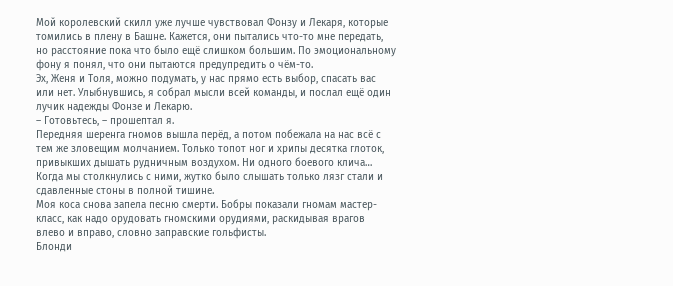Мой королевский скилл уже лучше чувствовал Фонзу и Лекаря, которые томились в плену в Башне. Кажется, они пытались что-то мне передать, но расстояние пока что было ещё слишком большим. По эмоциональному фону я понял, что они пытаются предупредить о чём-то.
Эх, Женя и Толя, можно подумать, у нас прямо есть выбор, спасать вас или нет. Улыбнувшись, я собрал мысли всей команды, и послал ещё один лучик надежды Фонзе и Лекарю.
– Готовьтесь, – прошептал я.
Передняя шеренга гномов вышла перёд, а потом побежала на нас всё с тем же зловещим молчанием. Только топот ног и хрипы десятка глоток, привыкших дышать рудничным воздухом. Ни одного боевого клича…
Когда мы столкнулись с ними, жутко было слышать только лязг стали и сдавленные стоны в полной тишине.
Моя коса снова запела песню смерти. Бобры показали гномам мастер-класс, как надо орудовать гномскими орудиями, раскидывая врагов влево и вправо, словно заправские гольфисты.
Блонди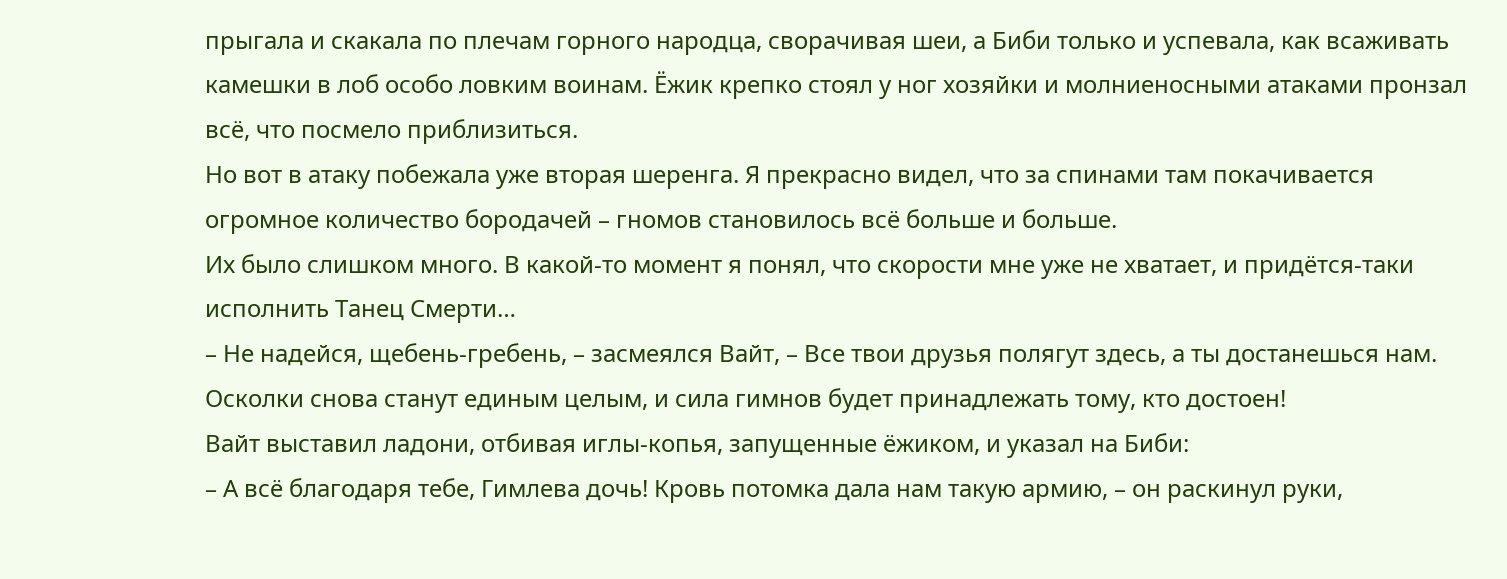прыгала и скакала по плечам горного народца, сворачивая шеи, а Биби только и успевала, как всаживать камешки в лоб особо ловким воинам. Ёжик крепко стоял у ног хозяйки и молниеносными атаками пронзал всё, что посмело приблизиться.
Но вот в атаку побежала уже вторая шеренга. Я прекрасно видел, что за спинами там покачивается огромное количество бородачей – гномов становилось всё больше и больше.
Их было слишком много. В какой-то момент я понял, что скорости мне уже не хватает, и придётся-таки исполнить Танец Смерти…
– Не надейся, щебень-гребень, – засмеялся Вайт, – Все твои друзья полягут здесь, а ты достанешься нам. Осколки снова станут единым целым, и сила гимнов будет принадлежать тому, кто достоен!
Вайт выставил ладони, отбивая иглы-копья, запущенные ёжиком, и указал на Биби:
– А всё благодаря тебе, Гимлева дочь! Кровь потомка дала нам такую армию, – он раскинул руки,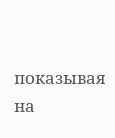показывая на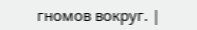гномов вокруг. |